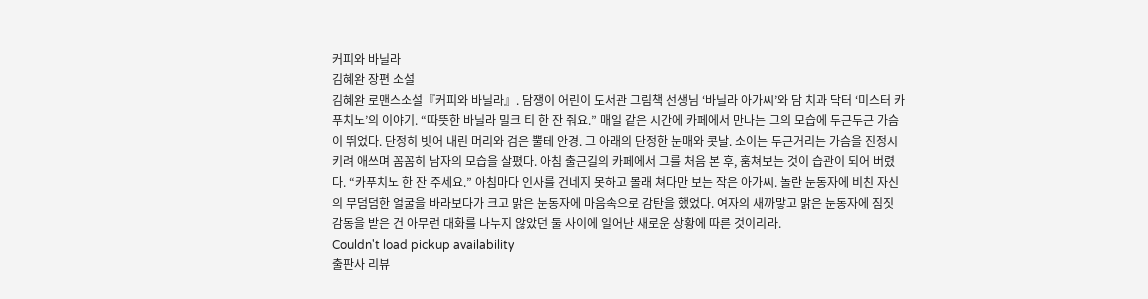커피와 바닐라
김혜완 장편 소설
김혜완 로맨스소설『커피와 바닐라』. 담쟁이 어린이 도서관 그림책 선생님 ‘바닐라 아가씨’와 담 치과 닥터 ‘미스터 카푸치노’의 이야기. “따뜻한 바닐라 밀크 티 한 잔 줘요.” 매일 같은 시간에 카페에서 만나는 그의 모습에 두근두근 가슴이 뛰었다. 단정히 빗어 내린 머리와 검은 뿔테 안경. 그 아래의 단정한 눈매와 콧날. 소이는 두근거리는 가슴을 진정시키려 애쓰며 꼼꼼히 남자의 모습을 살폈다. 아침 출근길의 카페에서 그를 처음 본 후, 훔쳐보는 것이 습관이 되어 버렸다. “카푸치노 한 잔 주세요.” 아침마다 인사를 건네지 못하고 몰래 쳐다만 보는 작은 아가씨. 놀란 눈동자에 비친 자신의 무덤덤한 얼굴을 바라보다가 크고 맑은 눈동자에 마음속으로 감탄을 했었다. 여자의 새까맣고 맑은 눈동자에 짐짓 감동을 받은 건 아무런 대화를 나누지 않았던 둘 사이에 일어난 새로운 상황에 따른 것이리라.
Couldn't load pickup availability
출판사 리뷰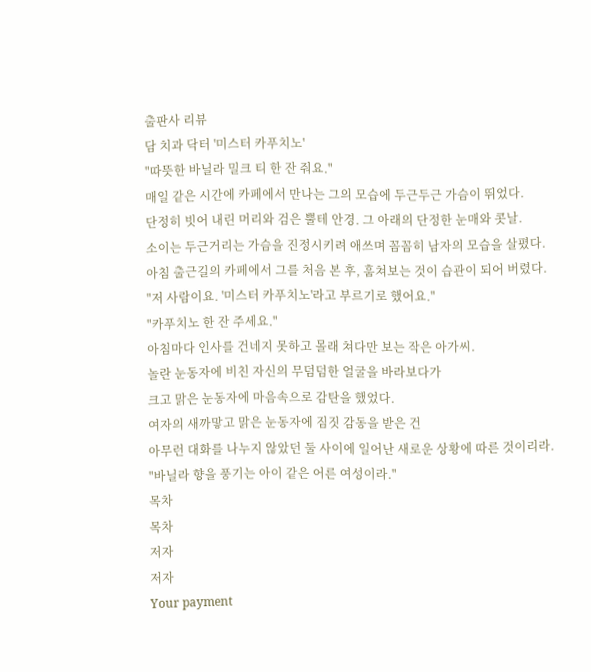출판사 리뷰
담 치과 닥터 '미스터 카푸치노'
"따뜻한 바닐라 밀크 티 한 잔 줘요."
매일 같은 시간에 카페에서 만나는 그의 모습에 두근두근 가슴이 뛰었다.
단정히 빗어 내린 머리와 검은 뿔테 안경. 그 아래의 단정한 눈매와 콧날.
소이는 두근거리는 가슴을 진정시키려 애쓰며 꼼꼼히 남자의 모습을 살폈다.
아침 출근길의 카페에서 그를 처음 본 후, 훔쳐보는 것이 습관이 되어 버렸다.
"저 사람이요. '미스터 카푸치노'라고 부르기로 했어요."
"카푸치노 한 잔 주세요."
아침마다 인사를 건네지 못하고 몰래 쳐다만 보는 작은 아가씨.
놀란 눈동자에 비친 자신의 무덤덤한 얼굴을 바라보다가
크고 맑은 눈동자에 마음속으로 감탄을 했었다.
여자의 새까맣고 맑은 눈동자에 짐짓 감동을 받은 건
아무런 대화를 나누지 않았던 둘 사이에 일어난 새로운 상황에 따른 것이리라.
"바닐라 향을 풍기는 아이 같은 어른 여성이라."
목차
목차
저자
저자
Your payment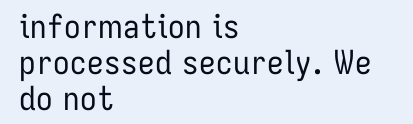information is processed securely. We do not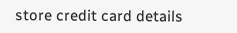store credit card details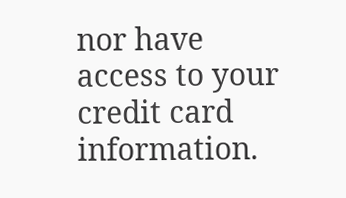nor have access to your credit card information.